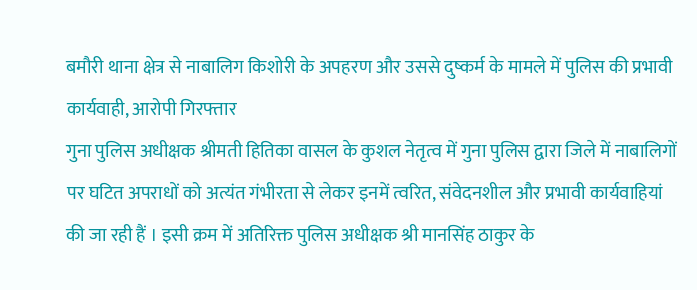बमौरी थाना क्षेत्र से नाबालिग किशोरी के अपहरण और उससे दुष्कर्म के मामले में पुलिस की प्रभावी कार्यवाही, आरोपी गिरफ्तार
गुना पुलिस अधीक्षक श्रीमती हितिका वासल के कुशल नेतृत्व में गुना पुलिस द्वारा जिले में नाबालिगों पर घटित अपराधों को अत्यंत गंभीरता से लेकर इनमें त्वरित, संवेदनशील और प्रभावी कार्यवाहियां की जा रही हैं । इसी क्रम में अतिरिक्त पुलिस अधीक्षक श्री मानसिंह ठाकुर के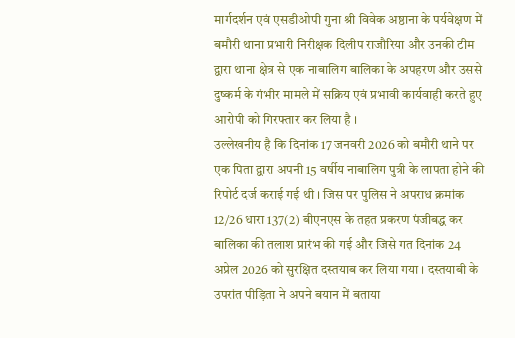मार्गदर्शन एवं एसडीओपी गुना श्री विवेक अष्ठाना के पर्यवेक्षण में बमौरी थाना प्रभारी निरीक्षक दिलीप राजौरिया और उनकी टीम द्वारा थाना क्षेत्र से एक नाबालिग बालिका के अपहरण और उससे दुष्कर्म के गंभीर मामले में सक्रिय एवं प्रभावी कार्यवाही करते हुए आरोपी को गिरफ्तार कर लिया है ।
उल्लेखनीय है कि दिनांक 17 जनवरी 2026 को बमौरी थाने पर एक पिता द्वारा अपनी 15 वर्षीय नाबालिग पुत्री के लापता होने की रिपोर्ट दर्ज कराई गई थी । जिस पर पुलिस ने अपराध क्रमांक 12/26 धारा 137(2) बीएनएस के तहत प्रकरण पंजीबद्ध कर बालिका की तलाश प्रारंभ की गई और जिसे गत दिनांक 24 अप्रेल 2026 को सुरक्षित दस्तयाब कर लिया गया । दस्तयाबी के उपरांत पीड़िता ने अपने बयान में बताया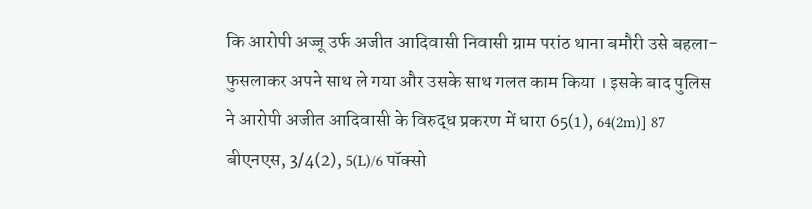कि आरोपी अज्जू उर्फ अजीत आदिवासी निवासी ग्राम परांठ थाना बमौरी उसे बहला-फुसलाकर अपने साथ ले गया और उसके साथ गलत काम किया । इसके बाद पुलिस ने आरोपी अजीत आदिवासी के विरुद्ध प्रकरण में धारा 65(1), 64(2m)] 87 बीएनएस, 3/4(2), 5(L)/6 पॉक्सो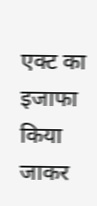एक्ट का इजाफा किया जाकर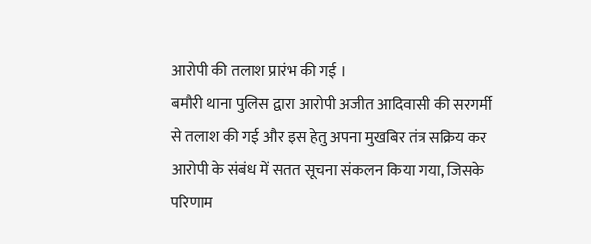आरोपी की तलाश प्रारंभ की गई ।
बमौरी थाना पुलिस द्वारा आरोपी अजीत आदिवासी की सरगर्मी से तलाश की गई और इस हेतु अपना मुखबिर तंत्र सक्रिय कर आरोपी के संबंध में सतत सूचना संकलन किया गया, जिसके परिणाम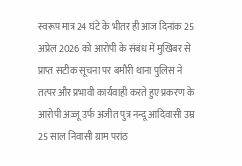स्वरूप मात्र 24 घंटे के भीतर ही आज दिनांक 25 अप्रेल 2026 को आरोपी के संबंध में मुखिबर से प्राप्त सटीक सूचना पर बमौरी थाना पुलिस ने तत्पर और प्रभावी कार्यवाही करते हुए प्रकरण के आरोपी अज्जू उर्फ अजीत पुत्र नन्दू आदिवासी उम्र 25 साल निवासी ग्राम परांठ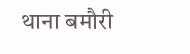थाना बमौरी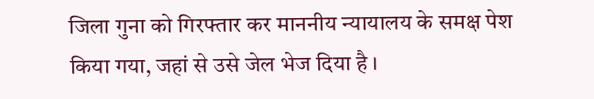जिला गुना को गिरफ्तार कर माननीय न्यायालय के समक्ष पेश किया गया, जहां से उसे जेल भेज दिया है ।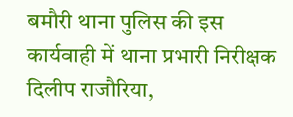बमौरी थाना पुलिस की इस कार्यवाही में थाना प्रभारी निरीक्षक दिलीप राजौरिया,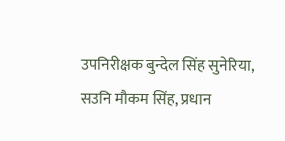उपनिरीक्षक बुन्देल सिंह सुनेरिया, सउनि मौकम सिंह, प्रधान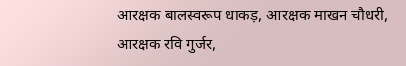आरक्षक बालस्वरूप धाकड़, आरक्षक माखन चौधरी, आरक्षक रवि गुर्जर,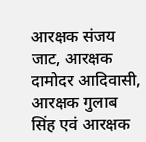आरक्षक संजय जाट, आरक्षक दामोदर आदिवासी, आरक्षक गुलाब सिंह एवं आरक्षक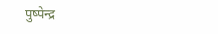पुष्पेन्द्र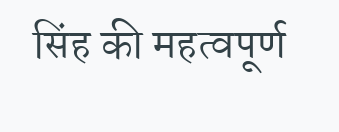सिंह की महत्वपूर्ण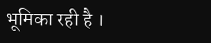भूमिका रही है ।